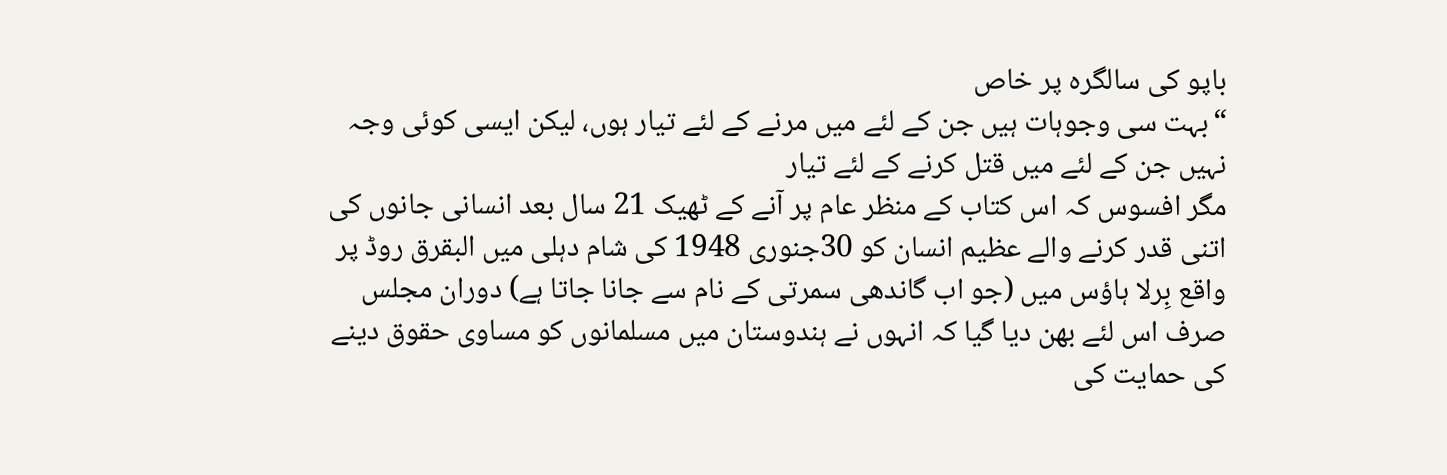باپو کی سالگرہ پر خاص
“بہت سی وجوہات ہیں جن کے لئے میں مرنے کے لئے تیار ہوں، لیکن ایسی کوئی وجہ نہیں جن کے لئے میں قتل کرنے کے لئے تیار
مگر افسوس کہ اس کتاب کے منظر عام پر آنے کے ٹھیک 21 سال بعد انسانی جانوں کی اتنی قدر کرنے والے عظیم انسان کو 30جنوری 1948 کی شام دہلی میں البقرق روڈ پر واقع بِرلا ہاؤس میں (جو اب گاندھی سمرتی کے نام سے جانا جاتا ہے) دوران مجلس صرف اس لئے بھن دیا گیا کہ انہوں نے ہندوستان میں مسلمانوں کو مساوی حقوق دینے کی حمایت کی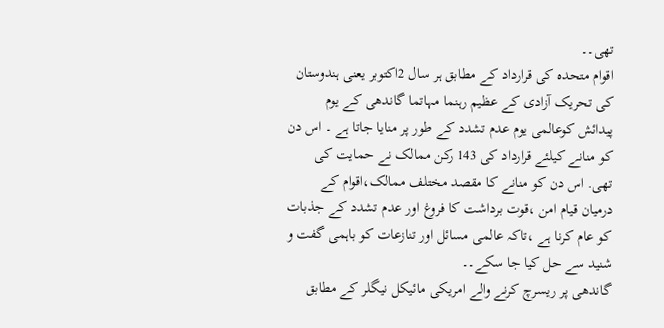تھی۔۔
اقوام متحدہ کی قرارداد کے مطابق ہر سال 2اکتوبر یعنی ہندوستان کی تحریک آزادی کے عظیم رہنما مہاتما گاندھی کے یوم پیدائش کوعالمی یوم عدم تشدد کے طور پر منایا جاتا ہے ۔ اس دن کو منانے کیلئے قرارداد کی 143 رکن ممالک نے حمایت کی تھی. اس دن کو منانے کا مقصد مختلف ممالک،اقوام کے درمیان قیام امن ،قوت برداشت کا فروغ اور عدم تشدد کے جذبات کو عام کرنا ہے ،تاکہ عالمی مسائل اور تنازعات کو باہمی گفت و شنید سے حل کیا جا سکے۔۔
گاندھی پر ريسرچ کرنے والے امريکی مائيکل نيگلر کے مطابق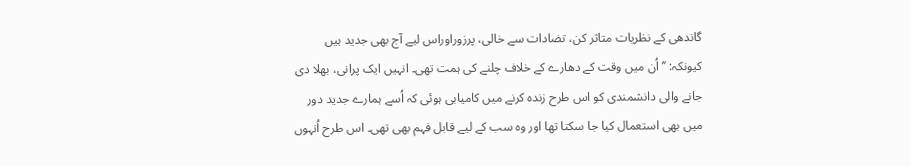گاندھی کے نظريات متاثر کن، تضادات سے خالی، پرزوراوراس ليے آج بھی جديد ہيں کیونکہ: ’’اُن ميں وقت کے دھارے کے خلاف چلنے کی ہمت تھی۔ انہيں ايک پرانی، بھلا دی جانے والی دانشمندی کو اس طرح زندہ کرنے ميں کاميابی ہوئی کہ اُسے ہمارے جديد دور ميں بھی استعمال کيا جا سکتا تھا اور وہ سب کے ليے قابل فہم بھی تھی۔ اس طرح اُنہوں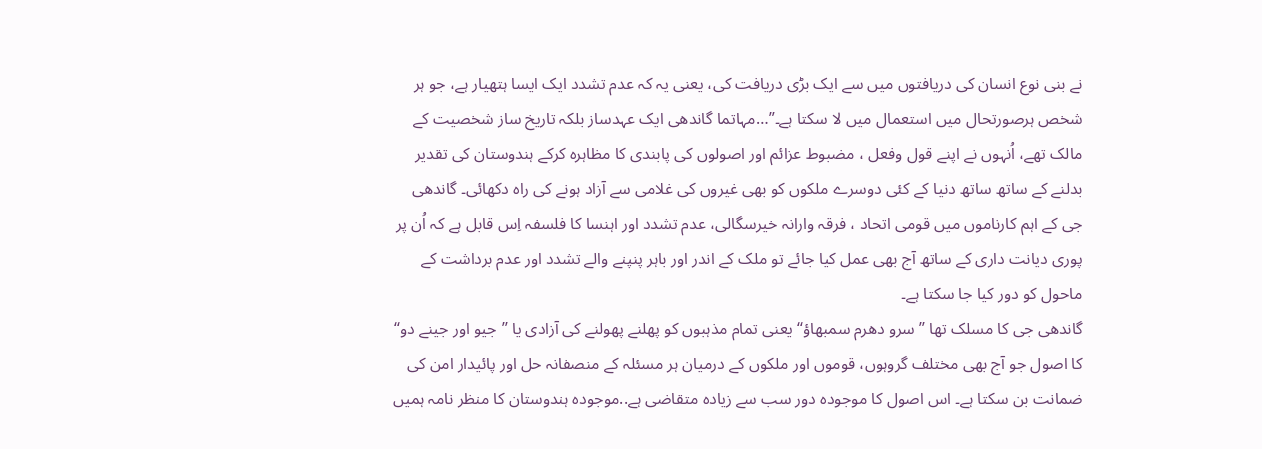نے بنی نوع انسان کی دريافتوں ميں سے ايک بڑی دريافت کی، يعنی يہ کہ عدم تشدد ايک ايسا ہتھيار ہے، جو ہر شخص ہرصورتحال ميں استعمال ميں لا سکتا ہے۔”…مہاتما گاندھی ایک عہدساز بلکہ تاریخ ساز شخصیت کے مالک تھے، اُنہوں نے اپنے قول وفعل ، مضبوط عزائم اور اصولوں کی پابندی کا مظاہرہ کرکے ہندوستان کی تقدیر بدلنے کے ساتھ ساتھ دنیا کے کئی دوسرے ملکوں کو بھی غیروں کی غلامی سے آزاد ہونے کی راہ دکھائی۔ گاندھی جی کے اہم کارناموں میں قومی اتحاد ، فرقہ وارانہ خیرسگالی، عدم تشدد اور اہنسا کا فلسفہ اِس قابل ہے کہ اُن پر پوری دیانت داری کے ساتھ آج بھی عمل کیا جائے تو ملک کے اندر اور باہر پنپنے والے تشدد اور عدم برداشت کے ماحول کو دور کیا جا سکتا ہے۔
گاندھی جی کا مسلک تھا ’’سرو دھرم سمبھاؤ‘‘ یعنی تمام مذہبوں کو پھلنے پھولنے کی آزادی یا ’’جیو اور جینے دو‘‘ کا اصول جو آج بھی مختلف گروہوں، قوموں اور ملکوں کے درمیان ہر مسئلہ کے منصفانہ حل اور پائیدار امن کی ضمانت بن سکتا ہے۔ اس اصول کا موجودہ دور سب سے زیادہ متقاضی ہے..موجودہ ہندوستان کا منظر نامہ ہمیں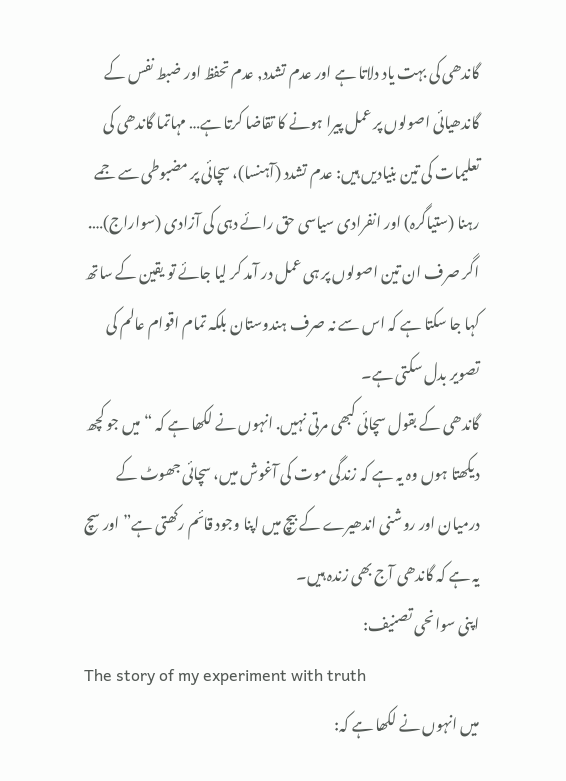گاندھی کی بہت یاد دلاتا ہے اور عدم تشدد, عدم تحفظ اور ضبط نفس کے گاندھیائی اصولوں پر عمل پیرا ہونے کا تقاضا کرتا ہے… مہاتما گاندھی کی تعليمات کی تين بنياديں ہيں: عدم تشدد (آہنسا)، سچائی پر مضبوطی سے جمے رہنا (ستياگرہ) اور انفرادی سياسی حق رائے دہی کی آزادی (سواراج)…. اگر صرف ان تین اصولوں پر ہی عمل در آمد کر لیا جائے تو یقین کے ساتھ کہا جا سکتا ہے کہ اس سے نہ صرف ہندوستان بلکہ تمام اقوام عالم کی تصویر بدل سکتی ہے۔
گاندھی کے بقول سچائی کبھی مرتی نہیں. انہوں نے لکھا ہے کہ “ميں جو کچھ ديکھتا ہوں وہ يہ ہے کہ زندگی موت کی آغوش ميں، سچائی جھوٹ کے درميان اور روشنی اندھيرے کے بيچ ميں اپنا وجود قائم رکھتی ہے” اور سچ یہ ہے کہ گاندھی آج بھی زندہ ہیں۔
اپنی سوانحی تصنیف:
The story of my experiment with truth
میں انہوں نے لکھا ہے کہ: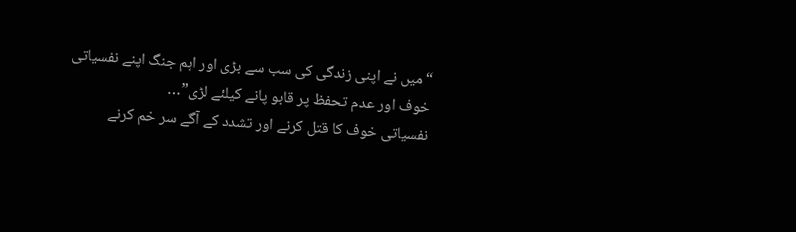“میں نے اپنی زندگی کی سب سے بڑی اور اہم جنگ اپنے نفسیاتی خوف اور عدم تحفظ پر قابو پانے کیلئے لڑی”…
نفسیاتی خوف کا قتل کرنے اور تشدد کے آگے سر خم کرنے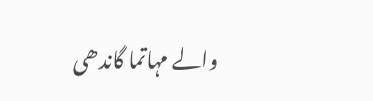والے مہاتما گاندھی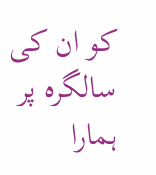کو ان کی سالگرہ پر ہمارا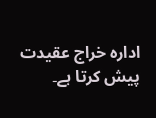ادارہ خراج عقیدت پیش کرتا ہے۔